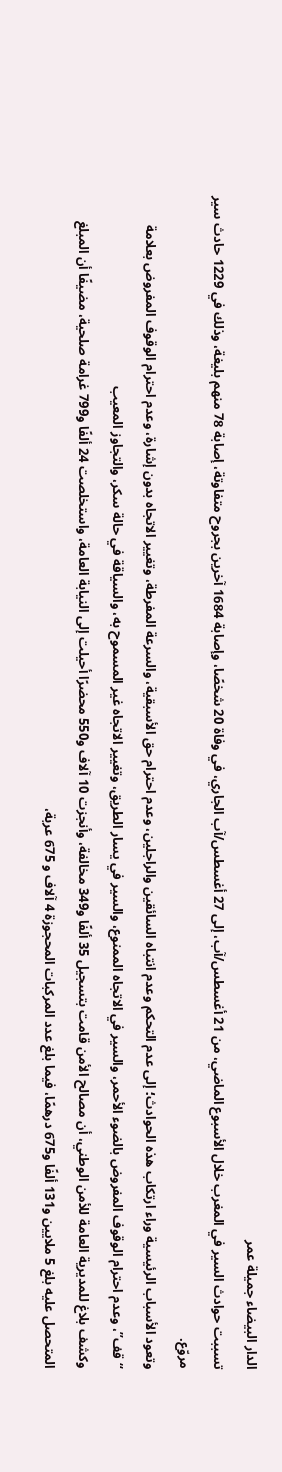الدار البيضاء جميلة عمر
تسببت حوادث السير في المغرب خلال الأسبوع الماضي، من 21 أغسطس/آب، إلى 27 أغسطس/آب الجاري، في وفاة 20 شخصًا، وإصابة 1684 آخرين بجروح متفاوتة، إصابة 78 منهم بليغة، وذلك في 1229 حادث سير مروّع.
وتعود الأسباب الرئيسية وراء ارتكاب هذه الحوادث؛ إلى عدم التحكم وعدم انتباه السائقين والراجلين، وعدم احترام حق الأسبقية، والسرعة المفرطة، وتغيير الاتجاه بدون إشارة، وعدم احترام الوقوف المفروض بعلامة “قف”، وعدم احترام الوقوف المفروض بالضوء الأحمر، والسير في الاتجاه الممنوع، والسير في يسار الطريق، وتغيير الاتجاه غير المسموح به، والسياقة في حالة سكر، والتجاوز المعيب
وكشف بلاغ للمديرية العامة للأمن الوطني، أن مصالح الأمن قامت بتسجيل 35 ألفًا و349 مخالفة، وأنجزت 10 آلاف و550 محضرًا أحيلت إلى النيابة العامة، واستخلصت 24 ألفًا و799 غرامة صلحية، مضيفًا أن المبلغ المتحصل عليه بلغ 5 ملايين و131 ألفًا و675 درهمًا، فيما بلغ عدد المركبات المحجوزة 4 آلاف و 675 عربة،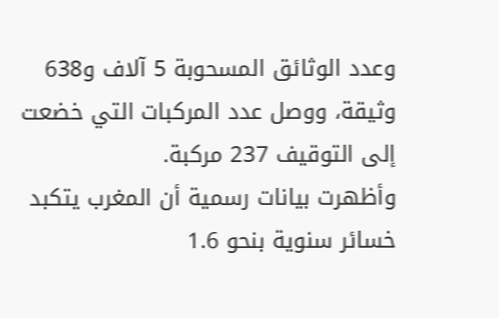وعدد الوثائق المسحوبة 5 آلاف و638 وثيقة، ووصل عدد المركبات التي خضعت إلى التوقيف 237 مركبة.
وأظهرت بيانات رسمية أن المغرب يتكبد خسائر سنوية بنحو 1.6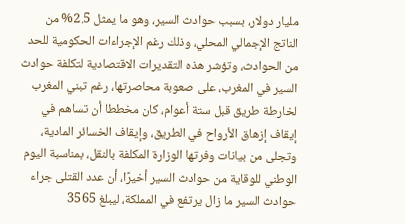مليار دولار، بسبب حوادث السير، وهو ما يمثل 2.5% من الناتج الإجمالي المحلي، وذلك رغم الإجراءات الحكومية للحد من الحوادث، وتؤشر هذه التقديرات الاقتصادية لتكلفة حوادث السير في المغرب، على صعوبة محاصرتها، رغم تبني المغرب لخارطة طريق قبل ستة أعوام، كان مخططا أن تساهم في إيقاف إزهاق الأرواح في الطريق، وإيقاف الخسائر المادية، وتجلى من بيانات وفرتها الوزارة المكلفة بالنقل، بمناسبة اليوم الوطني للوقاية من حوادث السير أخيرًا، أن عدد القتلى جراء حوادث السير ما زال يرتفع في المملكة، ليبلغ 3565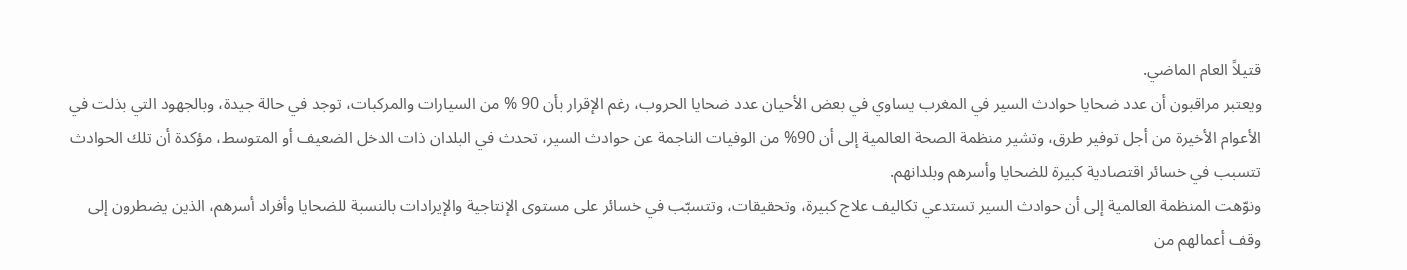قتيلاً العام الماضي.
ويعتبر مراقبون أن عدد ضحايا حوادث السير في المغرب يساوي في بعض الأحيان عدد ضحايا الحروب، رغم الإقرار بأن 90 % من السيارات والمركبات، توجد في حالة جيدة، وبالجهود التي بذلت في الأعوام الأخيرة من أجل توفير طرق، وتشير منظمة الصحة العالمية إلى أن 90% من الوفيات الناجمة عن حوادث السير، تحدث في البلدان ذات الدخل الضعيف أو المتوسط، مؤكدة أن تلك الحوادث تتسبب في خسائر اقتصادية كبيرة للضحايا وأسرهم وبلدانهم.
ونوّهت المنظمة العالمية إلى أن حوادث السير تستدعي تكاليف علاج كبيرة، وتحقيقات، وتتسبّب في خسائر على مستوى الإنتاجية والإيرادات بالنسبة للضحايا وأفراد أسرهم، الذين يضطرون إلى وقف أعمالهم من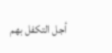أجل التكفل بهم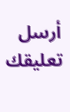أرسل تعليقك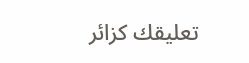تعليقك كزائر